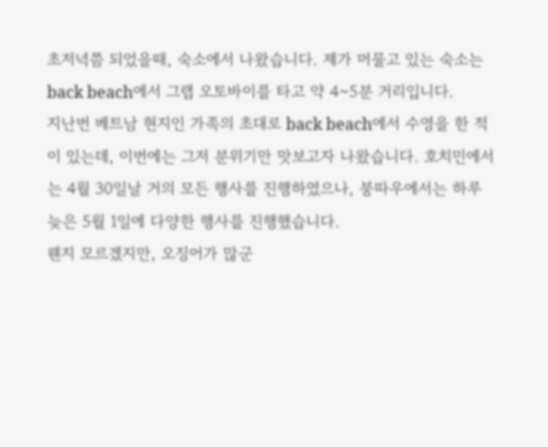초저녁쯤 되었을때, 숙소에서 나왔습니다. 제가 머물고 있는 숙소는 back beach에서 그랩 오토바이를 타고 약 4~5분 거리입니다.
지난번 베트남 현지인 가족의 초대로 back beach에서 수영을 한 적이 있는데, 이번에는 그저 분위기만 맛보고자 나왔습니다. 호치민에서는 4월 30일날 거의 모든 행사를 진행하였으나, 붕따우에서는 하루 늦은 5월 1일에 다양한 행사를 진행했습니다.
웬지 모르겠지만, 오징어가 많군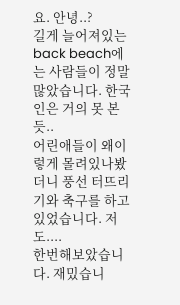요. 안녕..?
길게 늘어져있는 back beach에는 사람들이 정말 많았습니다. 한국인은 거의 못 본듯..
어린애들이 왜이렇게 몰려있나봤더니 풍선 터뜨리기와 축구를 하고 있었습니다. 저도....
한번해보았습니다. 재밌습니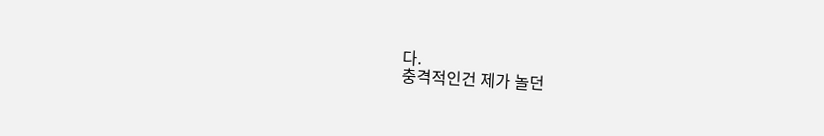다.
충격적인건 제가 놀던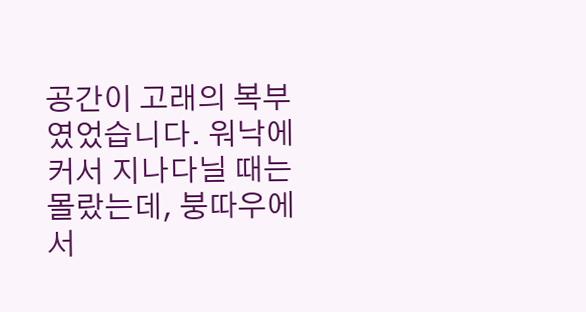공간이 고래의 복부였었습니다. 워낙에 커서 지나다닐 때는 몰랐는데, 붕따우에서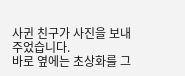사귄 친구가 사진을 보내주었습니다.
바로 옆에는 초상화를 그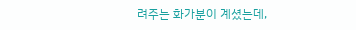려주는 화가분이 계셨는데,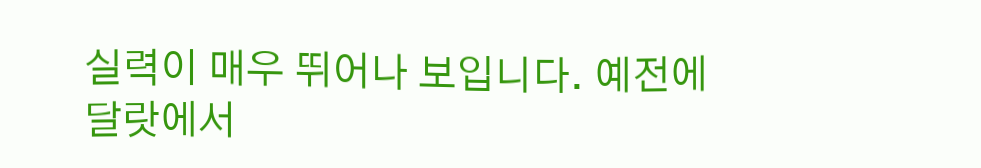실력이 매우 뛰어나 보입니다. 예전에 달랏에서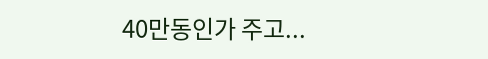40만동인가 주고...